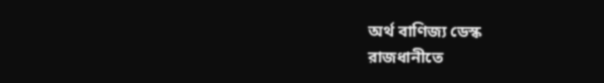অর্থ বাণিজ্য ডেস্ক
রাজধানীতে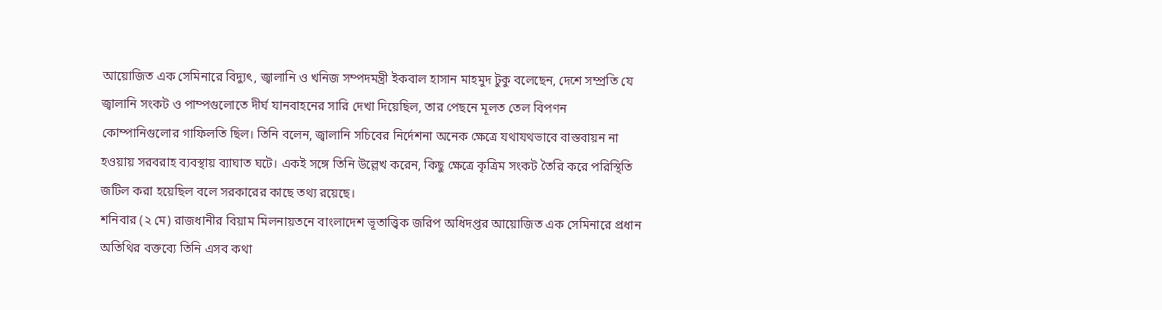আয়োজিত এক সেমিনারে বিদ্যুৎ, জ্বালানি ও খনিজ সম্পদমন্ত্রী ইকবাল হাসান মাহমুদ টুকু বলেছেন, দেশে সম্প্রতি যে জ্বালানি সংকট ও পাম্পগুলোতে দীর্ঘ যানবাহনের সারি দেখা দিয়েছিল, তার পেছনে মূলত তেল বিপণন কোম্পানিগুলোর গাফিলতি ছিল। তিনি বলেন, জ্বালানি সচিবের নির্দেশনা অনেক ক্ষেত্রে যথাযথভাবে বাস্তবায়ন না হওয়ায় সরবরাহ ব্যবস্থায় ব্যাঘাত ঘটে। একই সঙ্গে তিনি উল্লেখ করেন, কিছু ক্ষেত্রে কৃত্রিম সংকট তৈরি করে পরিস্থিতি জটিল করা হয়েছিল বলে সরকারের কাছে তথ্য রয়েছে।
শনিবার (২ মে) রাজধানীর বিয়াম মিলনায়তনে বাংলাদেশ ভূতাত্ত্বিক জরিপ অধিদপ্তর আয়োজিত এক সেমিনারে প্রধান অতিথির বক্তব্যে তিনি এসব কথা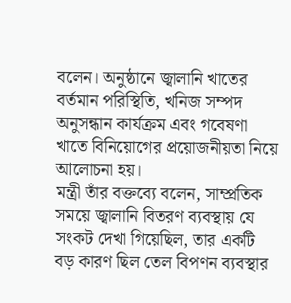বলেন। অনুষ্ঠানে জ্বালানি খাতের বর্তমান পরিস্থিতি, খনিজ সম্পদ অনুসন্ধান কার্যক্রম এবং গবেষণা খাতে বিনিয়োগের প্রয়োজনীয়তা নিয়ে আলোচনা হয়।
মন্ত্রী তাঁর বক্তব্যে বলেন, সাম্প্রতিক সময়ে জ্বালানি বিতরণ ব্যবস্থায় যে সংকট দেখা গিয়েছিল, তার একটি বড় কারণ ছিল তেল বিপণন ব্যবস্থার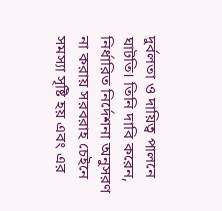দুর্বলতা ও দায়িত্ব পালনে ঘাটতি। তিনি দাবি করেন, নির্ধারিত নির্দেশনা অনুসরণ না করায় সরবরাহ চেইনে সমস্যা সৃষ্টি হয় এবং এর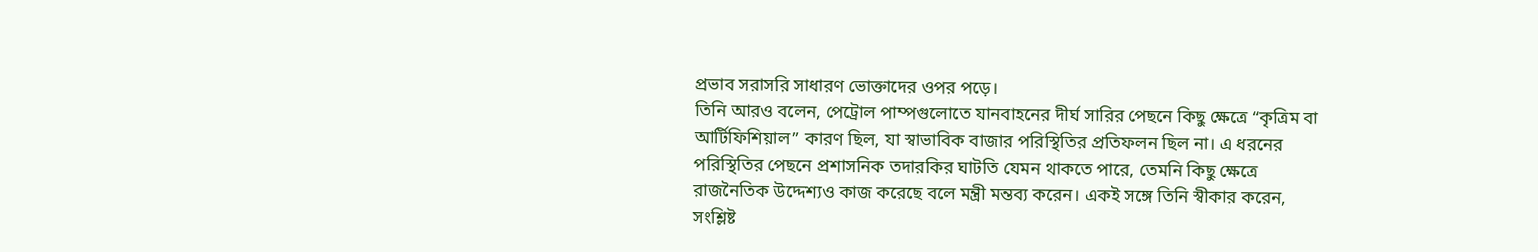প্রভাব সরাসরি সাধারণ ভোক্তাদের ওপর পড়ে।
তিনি আরও বলেন, পেট্রোল পাম্পগুলোতে যানবাহনের দীর্ঘ সারির পেছনে কিছু ক্ষেত্রে “কৃত্রিম বা আর্টিফিশিয়াল” কারণ ছিল, যা স্বাভাবিক বাজার পরিস্থিতির প্রতিফলন ছিল না। এ ধরনের পরিস্থিতির পেছনে প্রশাসনিক তদারকির ঘাটতি যেমন থাকতে পারে, তেমনি কিছু ক্ষেত্রে রাজনৈতিক উদ্দেশ্যও কাজ করেছে বলে মন্ত্রী মন্তব্য করেন। একই সঙ্গে তিনি স্বীকার করেন, সংশ্লিষ্ট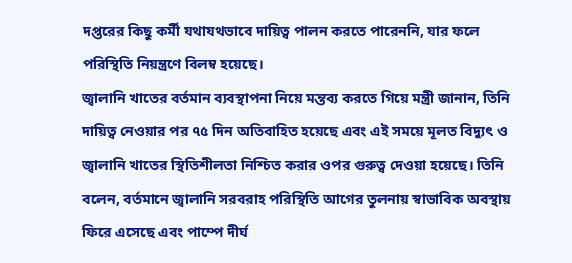দপ্তরের কিছু কর্মী যথাযথভাবে দায়িত্ব পালন করতে পারেননি, যার ফলে পরিস্থিতি নিয়ন্ত্রণে বিলম্ব হয়েছে।
জ্বালানি খাতের বর্তমান ব্যবস্থাপনা নিয়ে মন্তব্য করতে গিয়ে মন্ত্রী জানান, তিনি দায়িত্ব নেওয়ার পর ৭৫ দিন অতিবাহিত হয়েছে এবং এই সময়ে মূলত বিদ্যুৎ ও জ্বালানি খাতের স্থিতিশীলতা নিশ্চিত করার ওপর গুরুত্ব দেওয়া হয়েছে। তিনি বলেন, বর্তমানে জ্বালানি সরবরাহ পরিস্থিতি আগের তুলনায় স্বাভাবিক অবস্থায় ফিরে এসেছে এবং পাম্পে দীর্ঘ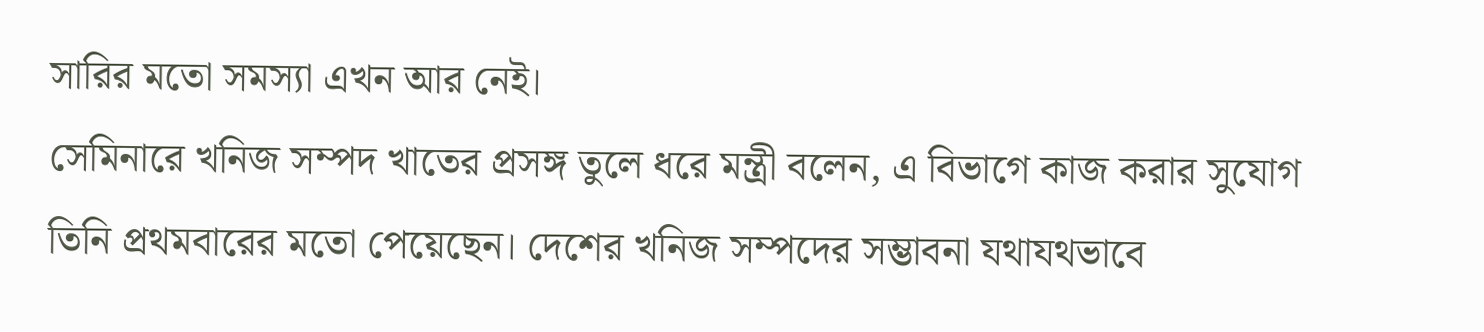সারির মতো সমস্যা এখন আর নেই।
সেমিনারে খনিজ সম্পদ খাতের প্রসঙ্গ তুলে ধরে মন্ত্রী বলেন, এ বিভাগে কাজ করার সুযোগ তিনি প্রথমবারের মতো পেয়েছেন। দেশের খনিজ সম্পদের সম্ভাবনা যথাযথভাবে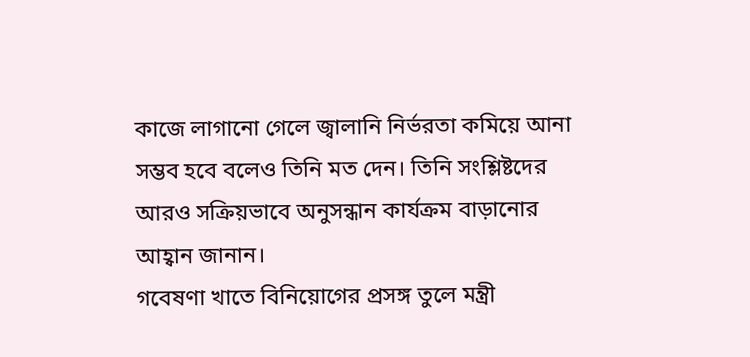কাজে লাগানো গেলে জ্বালানি নির্ভরতা কমিয়ে আনা সম্ভব হবে বলেও তিনি মত দেন। তিনি সংশ্লিষ্টদের আরও সক্রিয়ভাবে অনুসন্ধান কার্যক্রম বাড়ানোর আহ্বান জানান।
গবেষণা খাতে বিনিয়োগের প্রসঙ্গ তুলে মন্ত্রী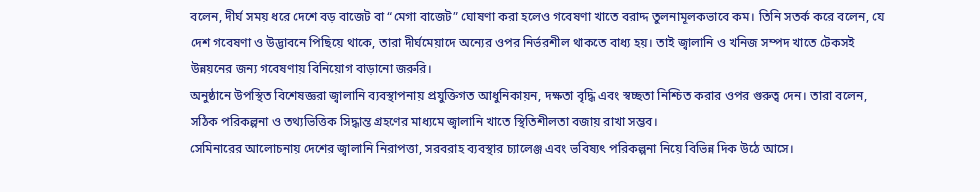বলেন, দীর্ঘ সময় ধরে দেশে বড় বাজেট বা “মেগা বাজেট” ঘোষণা করা হলেও গবেষণা খাতে বরাদ্দ তুলনামূলকভাবে কম। তিনি সতর্ক করে বলেন, যে দেশ গবেষণা ও উদ্ভাবনে পিছিয়ে থাকে, তারা দীর্ঘমেয়াদে অন্যের ওপর নির্ভরশীল থাকতে বাধ্য হয়। তাই জ্বালানি ও খনিজ সম্পদ খাতে টেকসই উন্নয়নের জন্য গবেষণায় বিনিয়োগ বাড়ানো জরুরি।
অনুষ্ঠানে উপস্থিত বিশেষজ্ঞরা জ্বালানি ব্যবস্থাপনায় প্রযুক্তিগত আধুনিকায়ন, দক্ষতা বৃদ্ধি এবং স্বচ্ছতা নিশ্চিত করার ওপর গুরুত্ব দেন। তারা বলেন, সঠিক পরিকল্পনা ও তথ্যভিত্তিক সিদ্ধান্ত গ্রহণের মাধ্যমে জ্বালানি খাতে স্থিতিশীলতা বজায় রাখা সম্ভব।
সেমিনারের আলোচনায় দেশের জ্বালানি নিরাপত্তা, সরবরাহ ব্যবস্থার চ্যালেঞ্জ এবং ভবিষ্যৎ পরিকল্পনা নিয়ে বিভিন্ন দিক উঠে আসে।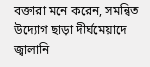বক্তারা মনে করেন, সমন্বিত উদ্যোগ ছাড়া দীর্ঘমেয়াদে জ্বালানি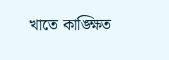খাতে কাঙ্ক্ষিত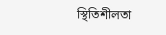স্থিতিশীলতা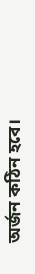অর্জন কঠিন হবে।